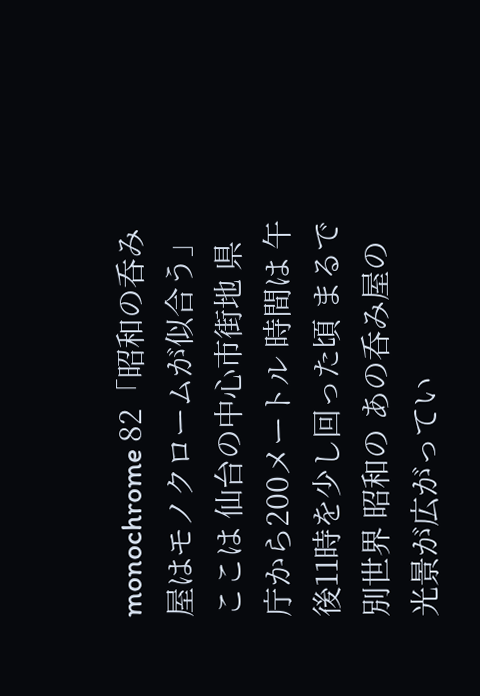monochrome 82「昭和の呑み屋はモノクロームが似合う」 ここは 仙台の中心市街地 県庁から200メートル 時間は 午後11時を少し回った頃 まるで別世界 昭和の あの呑み屋の光景が広がってい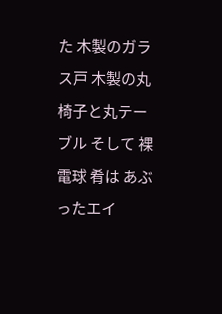た 木製のガラス戸 木製の丸椅子と丸テーブル そして 裸電球 肴は あぶったエイ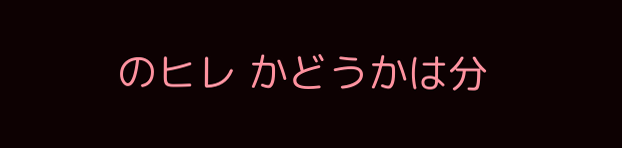のヒレ かどうかは分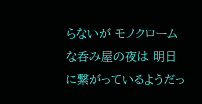らないが モノクロームな呑み屋の夜は 明日に繋がっているようだっ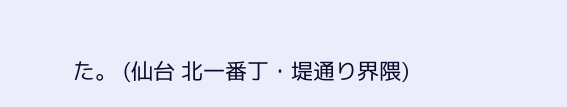た。 (仙台 北一番丁・堤通り界隈)